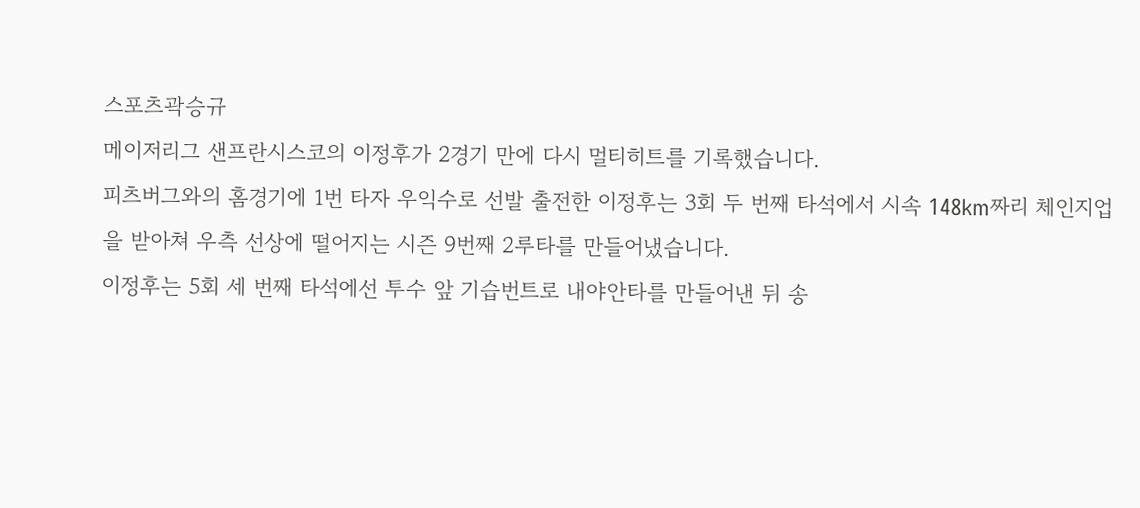스포츠곽승규
메이저리그 샌프란시스코의 이정후가 2경기 만에 다시 멀티히트를 기록했습니다.
피츠버그와의 홈경기에 1번 타자 우익수로 선발 출전한 이정후는 3회 두 번째 타석에서 시속 148km짜리 체인지업을 받아쳐 우측 선상에 떨어지는 시즌 9번째 2루타를 만들어냈습니다.
이정후는 5회 세 번째 타석에선 투수 앞 기습번트로 내야안타를 만들어낸 뒤 송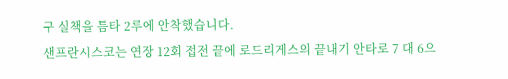구 실책을 틈타 2루에 안착했습니다.
샌프란시스코는 연장 12회 접전 끝에 로드리게스의 끝내기 안타로 7 대 6으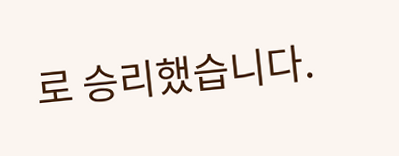로 승리했습니다.